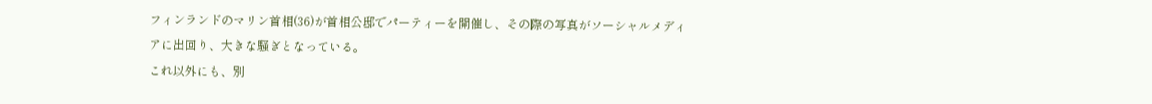フィンランドのマリン首相(36)が首相公邸でパーティーを開催し、その際の写真がソーシャルメディアに出回り、大きな騒ぎとなっている。
これ以外にも、別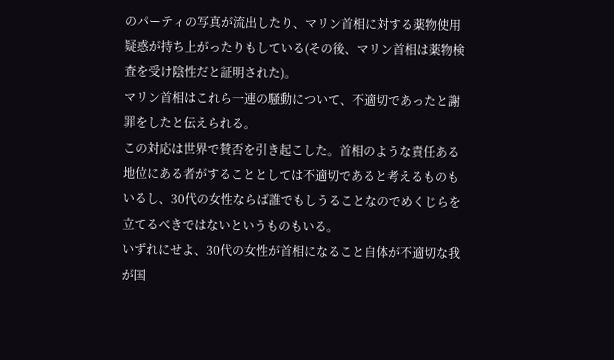のパーティの写真が流出したり、マリン首相に対する薬物使用疑惑が持ち上がったりもしている(その後、マリン首相は薬物検査を受け陰性だと証明された)。
マリン首相はこれら一連の騒動について、不適切であったと謝罪をしたと伝えられる。
この対応は世界で賛否を引き起こした。首相のような責任ある地位にある者がすることとしては不適切であると考えるものもいるし、30代の女性ならば誰でもしうることなのでめくじらを立てるべきではないというものもいる。
いずれにせよ、30代の女性が首相になること自体が不適切な我が国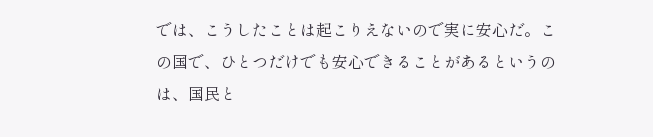では、こうしたことは起こりえないので実に安心だ。この国で、ひとつだけでも安心できることがあるというのは、国民と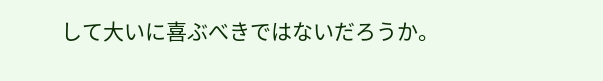して大いに喜ぶべきではないだろうか。